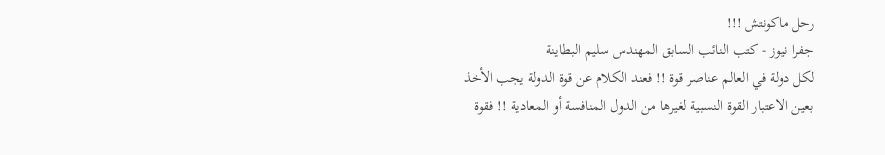رحل ماكونتش !!!
جفرا نيوز - كتب النائب السابق المهندس سليم البطاينة
لكل دولة في العالم عناصر قوة !! فعند الكلام عن قوة الدولة يجب الأخذ بعين الاعتبار القوة النسبية لغيرها من الدول المنافسة أو المعادية !! فقوة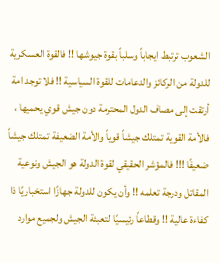الشعوب ترتبط ايجاباً وسلباً بقوة جيوشها !! فالقوة العسكرية للدولة من الركائز والدعامات للقوة السياسية !! فلا توجد امة أرتقت إلى مصاف الدول المحترمة دون جيش قوي يحميها ، فالأمة القوية تمتلك جيشاً قوياً والأمة الضعيفة تمتلك جيشاً ضعيفًا !!! فالمؤشر الحقيقي لقوة الدولة هو الجيش ونوعية المقاتل ودرجة تعلمه !! وأن يكون للدولة جهازًا استخباريًا ذا كفاءة عالية !! وقطاعاً رئيسيًا لتعبئة الجيش ولجميع موارد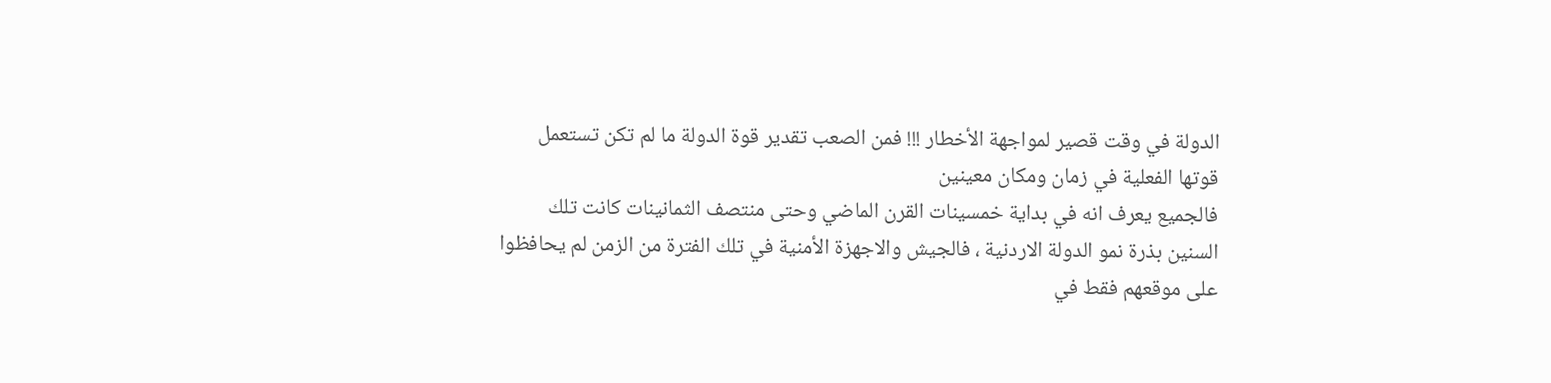الدولة في وقت قصير لمواجهة الأخطار !!! فمن الصعب تقدير قوة الدولة ما لم تكن تستعمل قوتها الفعلية في زمان ومكان معينين
فالجميع يعرف انه في بداية خمسينات القرن الماضي وحتى منتصف الثمانينات كانت تلك السنين بذرة نمو الدولة الاردنية ، فالجيش والاجهزة الأمنية في تلك الفترة من الزمن لم يحافظوا على موقعهم فقط في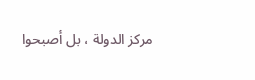مركز الدولة ، بل أصبحوا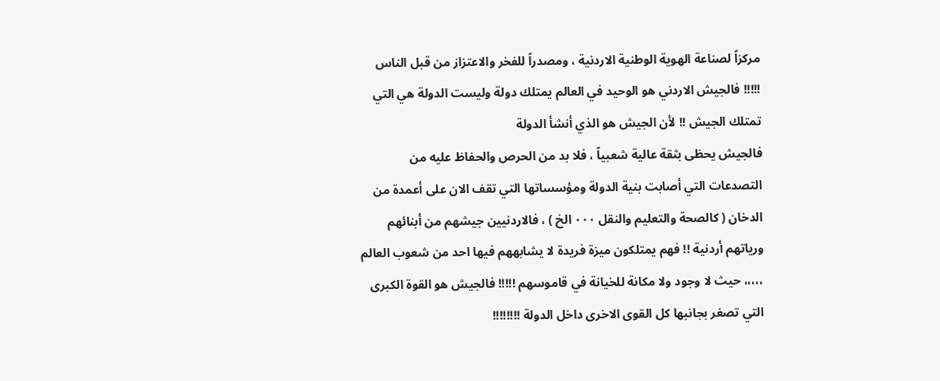مركزاً لصناعة الهوية الوطنية الاردنية ، ومصدراً للفخر والاعتزاز من قبل الناس !!!!! فالجيش الاردني هو الوحيد في العالم يمتلك دولة وليست الدولة هي التي تمتلك الجيش !! لأن الجيش هو الذي أنشأ الدولة
فالجيش يحظى بثقة عالية شعبياً ، فلا بد من الحرص والحفاظ عليه من التصدعات التي أصابت بنية الدولة ومؤسساتها التي تقف الان على أعمدة من الدخان ( كالصحة والتعليم والنقل ٠٠٠ الخ ) ، فالاردنيين جيشهم من أبنائهم ورياتهم أردنية !! فهم يمتلكون ميزة فريدة لا يشابههم فيها احد من شعوب العالم ،،،،، حيث لا وجود ولا مكانة للخيانة في قاموسهم !!!!! فالجيش هو القوة الكبرى التي تصغر بجانبها كل القوى الاخرى داخل الدولة !!!!!!!!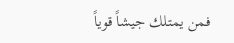فمن يمتلك جيشاً قوياً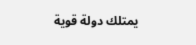يمتلك دولة قوية